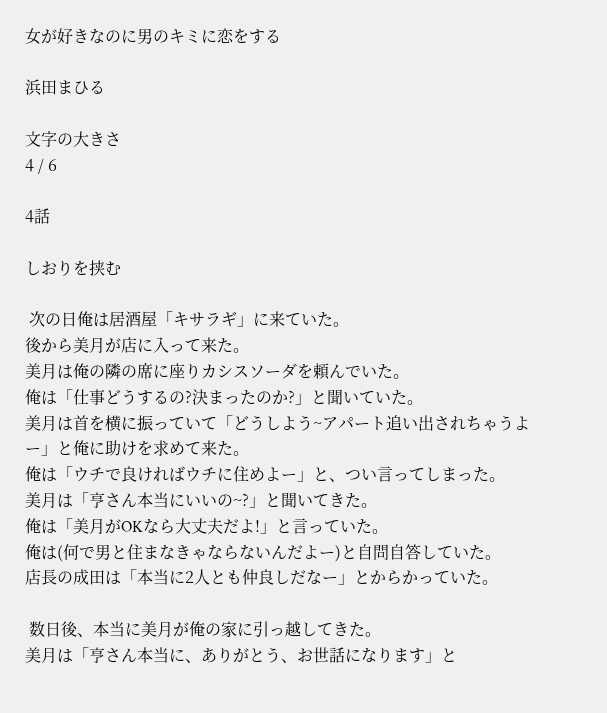女が好きなのに男のキミに恋をする

浜田まひる

文字の大きさ
4 / 6

4話

しおりを挟む

 次の日俺は居酒屋「キサラギ」に来ていた。
後から美月が店に入って来た。
美月は俺の隣の席に座りカシスソーダを頼んでいた。
俺は「仕事どうするの?決まったのか?」と聞いていた。
美月は首を横に振っていて「どうしよう~アパート追い出されちゃうよー」と俺に助けを求めて来た。
俺は「ウチで良ければウチに住めよー」と、つい言ってしまった。
美月は「亨さん本当にいいの~?」と聞いてきた。
俺は「美月がOKなら大丈夫だよ!」と言っていた。
俺は(何で男と住まなきゃならないんだよー)と自問自答していた。
店長の成田は「本当に2人とも仲良しだなー」とからかっていた。

 数日後、本当に美月が俺の家に引っ越してきた。
美月は「亨さん本当に、ありがとう、お世話になります」と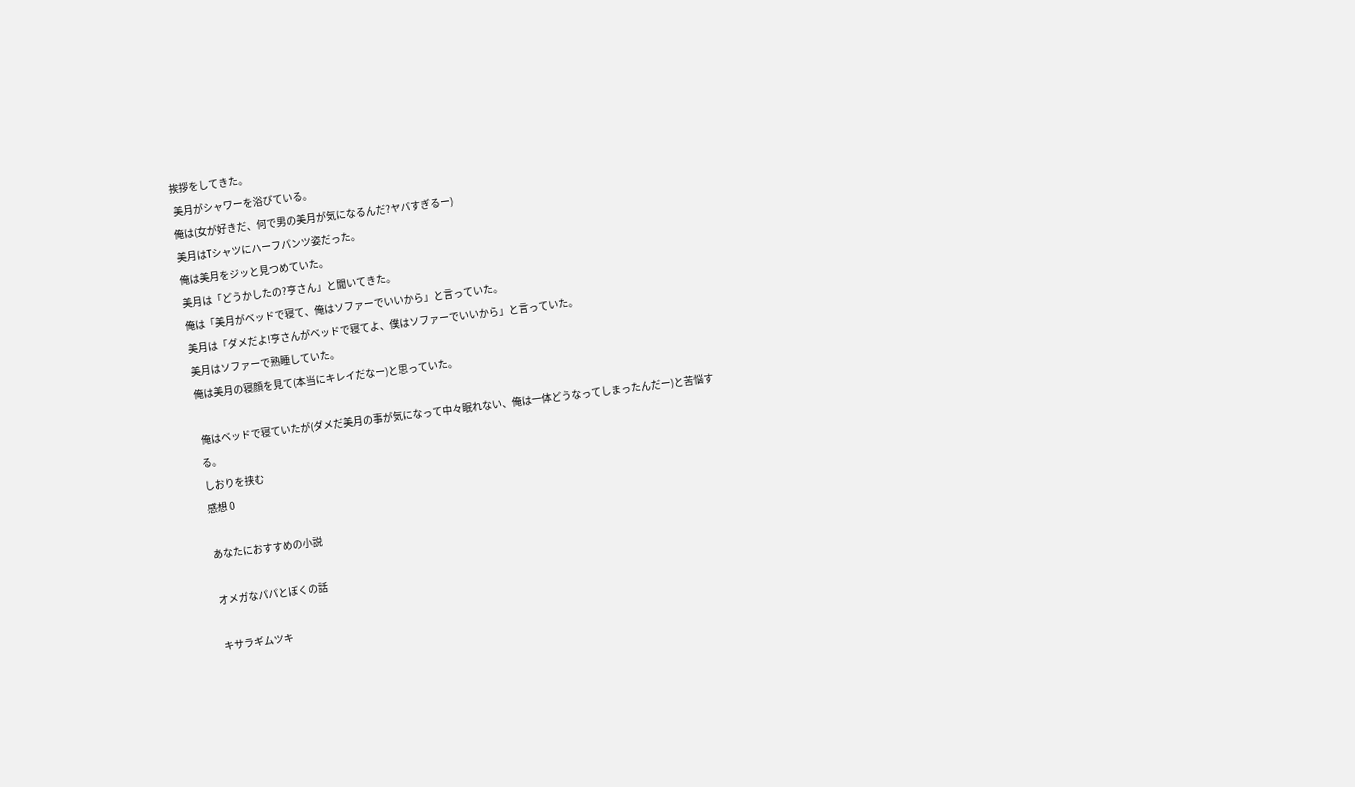挨拶をしてきた。
 美月がシャワーを浴びている。
俺は(女が好きだ、何で男の美月が気になるんだ?ヤバすぎるー)
美月はTシャツにハーフパンツ姿だった。
俺は美月をジッと見つめていた。
美月は「どうかしたの?亨さん」と聞いてきた。
俺は「美月がベッドで寝て、俺はソファーでいいから」と言っていた。
美月は「ダメだよ!亨さんがベッドで寝てよ、僕はソファーでいいから」と言っていた。
美月はソファーで熟睡していた。
俺は美月の寝顔を見て(本当にキレイだなー)と思っていた。

 俺はベッドで寝ていたが(ダメだ美月の事が気になって中々眠れない、俺は一体どうなってしまったんだー)と苦悩する。
しおりを挟む
感想 0

あなたにおすすめの小説

オメガなパパとぼくの話

キサラギムツキ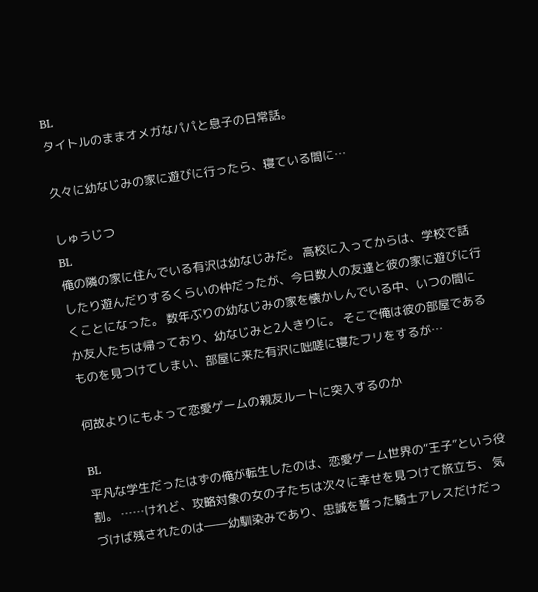BL
タイトルのままオメガなパパと息子の日常話。

久々に幼なじみの家に遊びに行ったら、寝ている間に…

しゅうじつ
BL
俺の隣の家に住んでいる有沢は幼なじみだ。 高校に入ってからは、学校で話したり遊んだりするくらいの仲だったが、今日数人の友達と彼の家に遊びに行くことになった。 数年ぶりの幼なじみの家を懐かしんでいる中、いつの間にか友人たちは帰っており、幼なじみと2人きりに。 そこで俺は彼の部屋であるものを見つけてしまい、部屋に来た有沢に咄嗟に寝たフリをするが…

何故よりにもよって恋愛ゲームの親友ルートに突入するのか

BL
平凡な学生だったはずの俺が転生したのは、恋愛ゲーム世界の“王子”という役割。 ……けれど、攻略対象の女の子たちは次々に幸せを見つけて旅立ち、 気づけば残されたのは――幼馴染みであり、忠誠を誓った騎士アレスだけだっ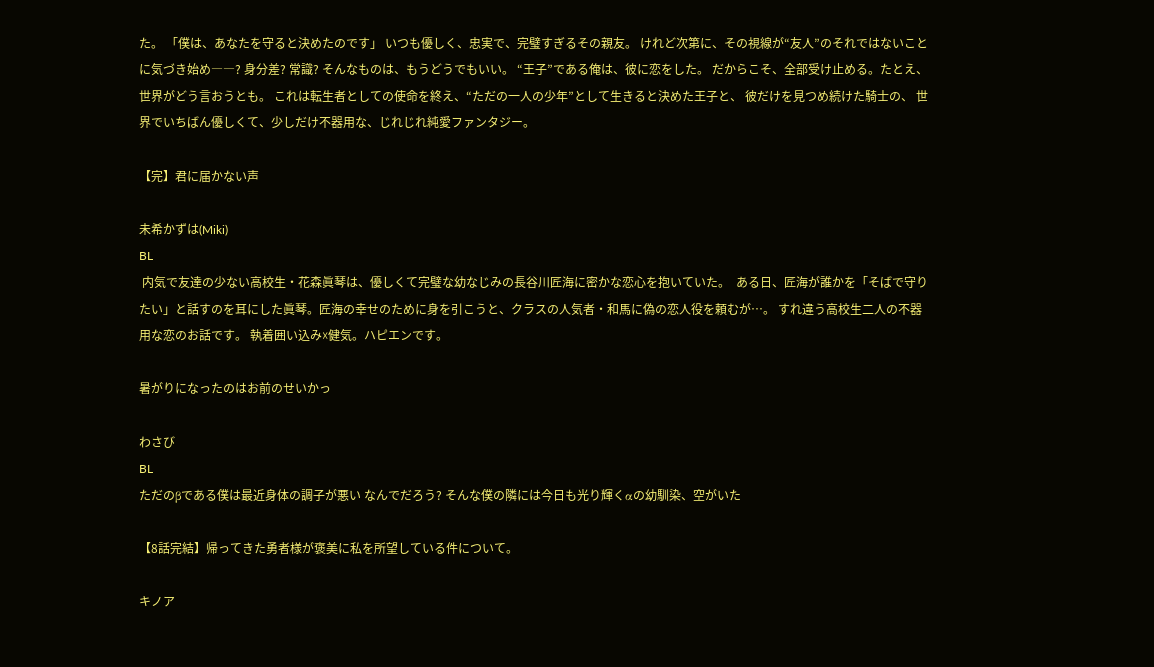た。 「僕は、あなたを守ると決めたのです」 いつも優しく、忠実で、完璧すぎるその親友。 けれど次第に、その視線が“友人”のそれではないことに気づき始め――? 身分差? 常識? そんなものは、もうどうでもいい。 “王子”である俺は、彼に恋をした。 だからこそ、全部受け止める。たとえ、世界がどう言おうとも。 これは転生者としての使命を終え、“ただの一人の少年”として生きると決めた王子と、 彼だけを見つめ続けた騎士の、 世界でいちばん優しくて、少しだけ不器用な、じれじれ純愛ファンタジー。

【完】君に届かない声

未希かずは(Miki)
BL
 内気で友達の少ない高校生・花森眞琴は、優しくて完璧な幼なじみの長谷川匠海に密かな恋心を抱いていた。  ある日、匠海が誰かを「そばで守りたい」と話すのを耳にした眞琴。匠海の幸せのために身を引こうと、クラスの人気者・和馬に偽の恋人役を頼むが…。 すれ違う高校生二人の不器用な恋のお話です。 執着囲い込み☓健気。ハピエンです。

暑がりになったのはお前のせいかっ

わさび
BL
ただのβである僕は最近身体の調子が悪い なんでだろう? そんな僕の隣には今日も光り輝くαの幼馴染、空がいた

【8話完結】帰ってきた勇者様が褒美に私を所望している件について。

キノア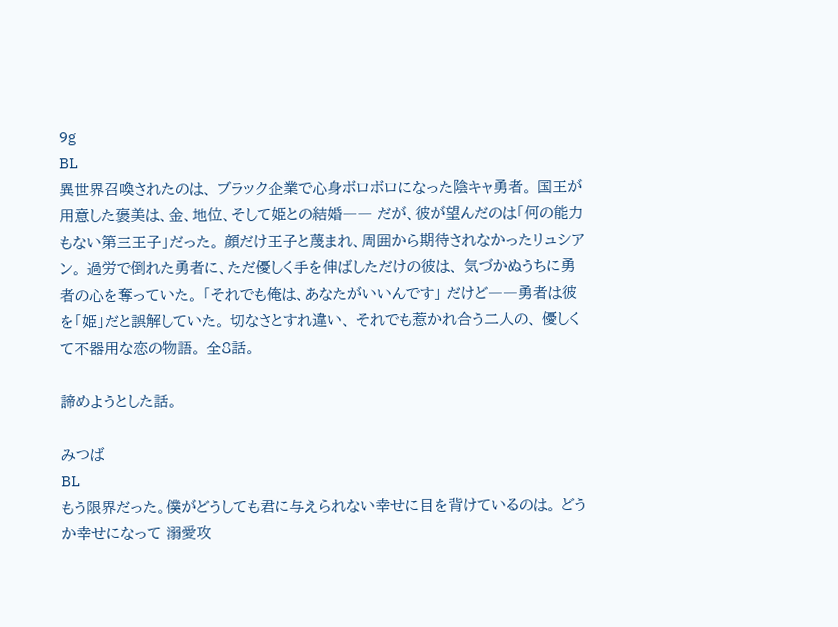9g
BL
異世界召喚されたのは、 ブラック企業で心身ボロボロになった陰キャ勇者。 国王が用意した褒美は、金、地位、そして姫との結婚―― だが、彼が望んだのは「何の能力もない第三王子」だった。 顔だけ王子と蔑まれ、周囲から期待されなかったリュシアン。 過労で倒れた勇者に、ただ優しく手を伸ばしただけの彼は、 気づかぬうちに勇者の心を奪っていた。 「それでも俺は、あなたがいいんです」 だけど――勇者は彼を「姫」だと誤解していた。 切なさとすれ違い、 それでも惹かれ合う二人の、 優しくて不器用な恋の物語。 全8話。

諦めようとした話。

みつば
BL
もう限界だった。僕がどうしても君に与えられない幸せに目を背けているのは。 どうか幸せになって 溺愛攻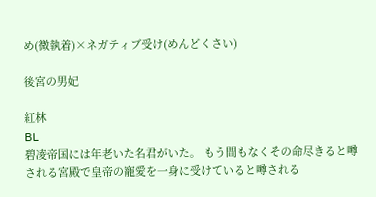め(微執着)×ネガティブ受け(めんどくさい)

後宮の男妃

紅林
BL
碧凌帝国には年老いた名君がいた。 もう間もなくその命尽きると噂される宮殿で皇帝の寵愛を一身に受けていると噂される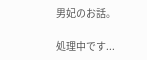男妃のお話。

処理中です...